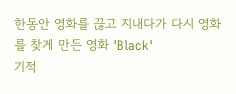한동안 영화를 끊고 지내다가 다시 영화를 찾게 만든 영화 'Black'
기적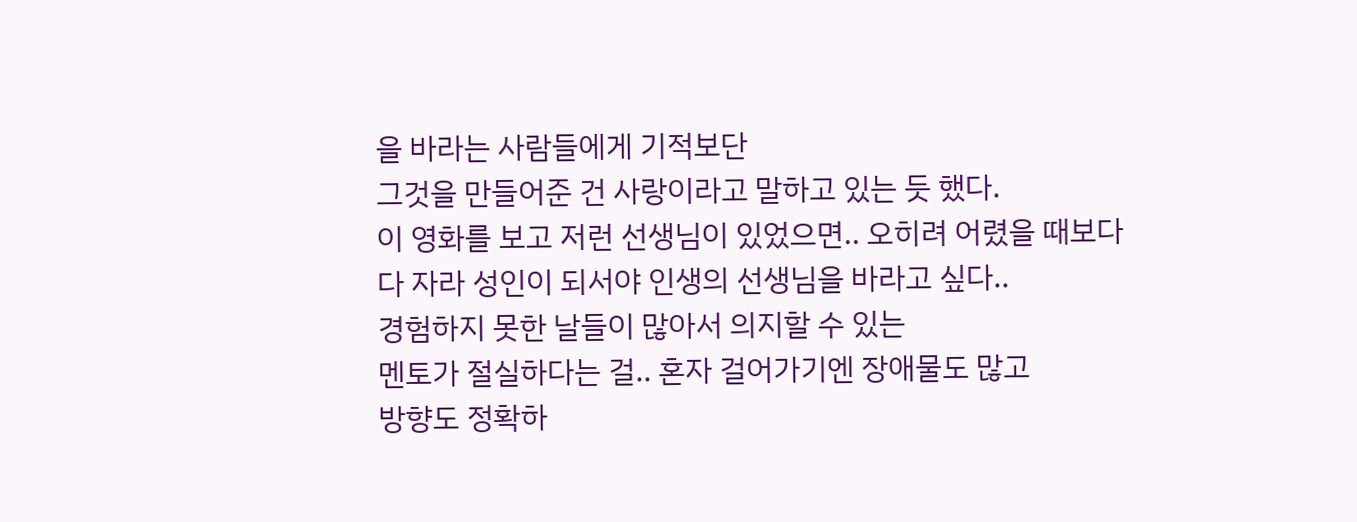을 바라는 사람들에게 기적보단
그것을 만들어준 건 사랑이라고 말하고 있는 듯 했다.
이 영화를 보고 저런 선생님이 있었으면.. 오히려 어렸을 때보다
다 자라 성인이 되서야 인생의 선생님을 바라고 싶다..
경험하지 못한 날들이 많아서 의지할 수 있는
멘토가 절실하다는 걸.. 혼자 걸어가기엔 장애물도 많고
방향도 정확하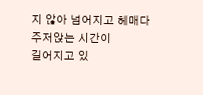지 않아 넘어지고 헤매다 주저앉는 시간이
길어지고 있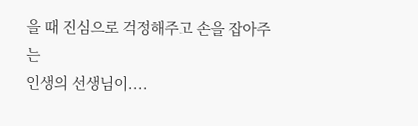을 때 진심으로 걱정해주고 손을 잡아주는
인생의 선생님이....